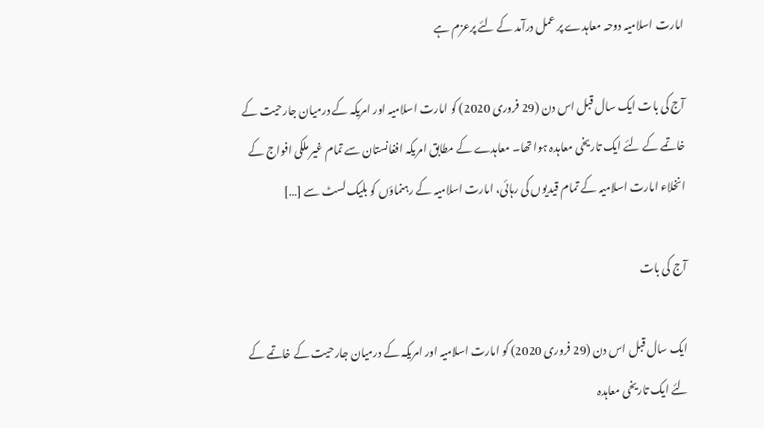امارت اسلامیہ دوحہ معاہدے پر عمل درآمد کے لئے پرعزم ہے

آج کی بات ایک سال قبل اس دن (29 فروری 2020) کو امارت اسلامیہ اور امریکہ کے درمیان جارحیت کے خاتمے کے لئے ایک تاریخی معاہدہ ہوا تھا۔ معاہدے کے مطابق امریکہ افغانستان سے تمام غیر ملکی افواج کے انخلاء امارت اسلامیہ کے تمام قیدیوں کی رہائی، امارت اسلامیہ کے رہنماؤں کو بلیک لسٹ سے […]

آج کی بات

ایک سال قبل اس دن (29 فروری 2020) کو امارت اسلامیہ اور امریکہ کے درمیان جارحیت کے خاتمے کے لئے ایک تاریخی معاہدہ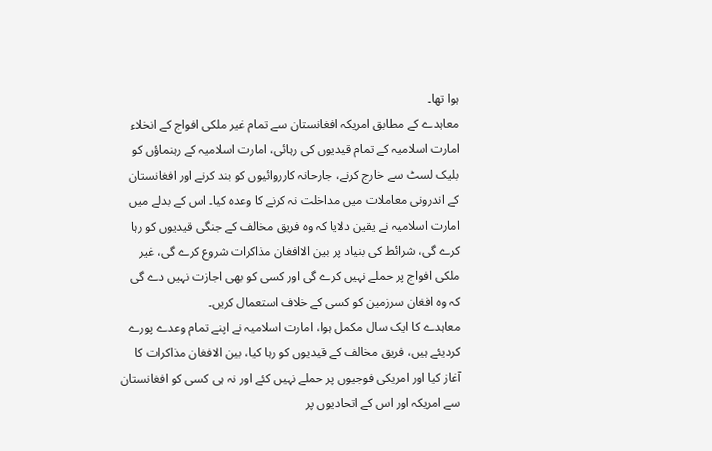ہوا تھا۔
معاہدے کے مطابق امریکہ افغانستان سے تمام غیر ملکی افواج کے انخلاء امارت اسلامیہ کے تمام قیدیوں کی رہائی، امارت اسلامیہ کے رہنماؤں کو بلیک لسٹ سے خارج کرنے، جارحانہ کارروائیوں کو بند کرنے اور افغانستان کے اندرونی معاملات میں مداخلت نہ کرنے کا وعدہ کیا۔ اس کے بدلے میں امارت اسلامیہ نے یقین دلایا کہ وہ فریق مخالف کے جنگی قیدیوں کو رہا کرے گی، شرائط کی بنیاد پر بین الاافغان مذاکرات شروع کرے گی، غیر ملکی افواج پر حملے نہیں کرے گی اور کسی کو بھی اجازت نہیں دے گی کہ وہ افغان سرزمین کو کسی کے خلاف استعمال کریں۔
معاہدے کا ایک سال مکمل ہوا، امارت اسلامیہ نے اپنے تمام وعدے پورے کردیئے ہیں، فریق مخالف کے قیدیوں کو رہا کیا، بین الافغان مذاکرات کا آغاز کیا اور امریکی فوجیوں پر حملے نہیں کئے اور نہ ہی کسی کو افغانستان سے امریکہ اور اس کے اتحادیوں پر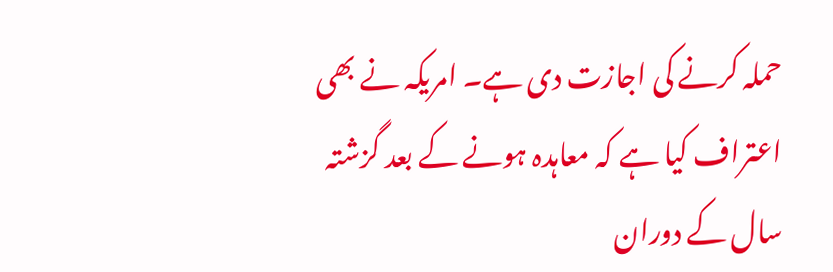حملہ کرنے کی اجازت دی ہے۔ امریکہ نے بھی اعتراف کیا ہے کہ معاہدہ ہونے کے بعد گزشتہ سال کے دوران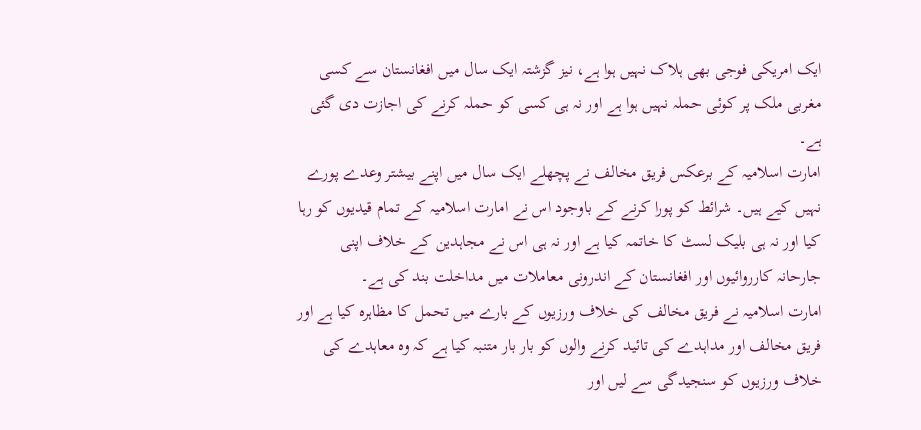ایک امریکی فوجی بھی ہلاک نہیں ہوا ہے، نیز گزشتہ ایک سال میں افغانستان سے کسی مغربی ملک پر کوئی حملہ نہیں ہوا ہے اور نہ ہی کسی کو حملہ کرنے کی اجازت دی گئی ہے۔
امارت اسلامیہ کے برعکس فریق مخالف نے پچھلے ایک سال میں اپنے بیشتر وعدے پورے نہیں کیے ہیں۔ شرائط کو پورا کرنے کے باوجود اس نے امارت اسلامیہ کے تمام قیدیوں کو رہا کیا اور نہ ہی بلیک لسٹ کا خاتمہ کیا ہے اور نہ ہی اس نے مجاہدین کے خلاف اپنی جارحانہ کارروائیوں اور افغانستان کے اندرونی معاملات میں مداخلت بند کی ہے۔
امارت اسلامیہ نے فریق مخالف کی خلاف ورزیوں کے بارے میں تحمل کا مظاہرہ کیا ہے اور فریق مخالف اور مداہدے کی تائید کرنے والوں کو بار بار متنبہ کیا ہے کہ وہ معاہدے کی خلاف ورزیوں کو سنجیدگی سے لیں اور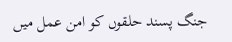جنگ پسند حلقوں کو امن عمل میں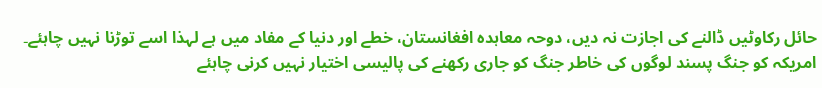حائل رکاوٹیں ڈالنے کی اجازت نہ دیں، دوحہ معاہدہ افغانستان، خطے اور دنیا کے مفاد میں ہے لہذا اسے توڑنا نہیں چاہئے۔ امریکہ کو جنگ پسند لوگوں کی خاطر جنگ کو جاری رکھنے کی پالیسی اختیار نہیں کرنی چاہئے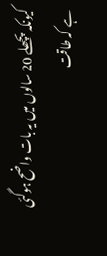کیونکہ پچھلے 20 سالوں میں یہ بات واضح ہوگئی ہے کہ طاقت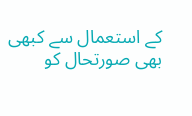کے استعمال سے کبھی بھی صورتحال کو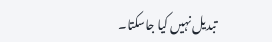تبدیل نہیں کیا جاسکتا۔